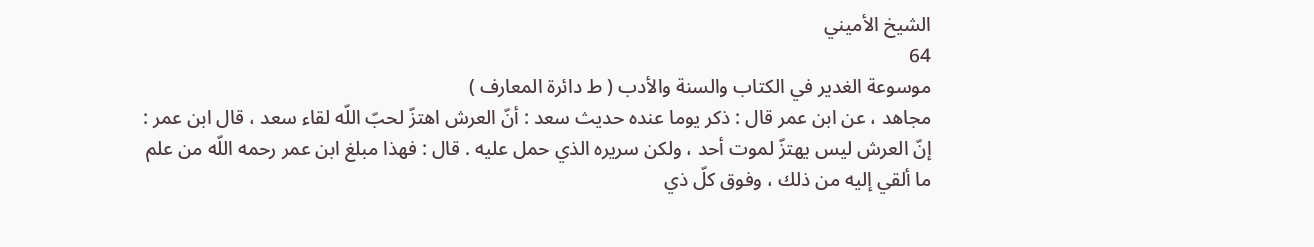الشيخ الأميني
64
موسوعة الغدير في الكتاب والسنة والأدب ( ط دائرة المعارف )
مجاهد ، عن ابن عمر قال : ذكر يوما عنده حديث سعد : أنّ العرش اهتزّ لحبّ اللّه لقاء سعد ، قال ابن عمر : إنّ العرش ليس يهتزّ لموت أحد ، ولكن سريره الذي حمل عليه . قال : فهذا مبلغ ابن عمر رحمه اللّه من علم ما ألقي إليه من ذلك ، وفوق كلّ ذي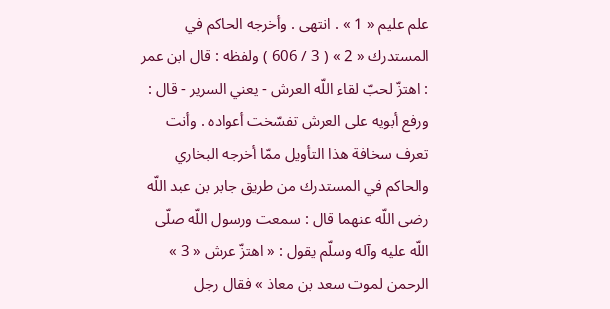علم عليم « 1 » . انتهى . وأخرجه الحاكم في المستدرك « 2 » ( 3 / 606 ) ولفظه : قال ابن عمر : اهتزّ لحبّ لقاء اللّه العرش - يعني السرير - قال : ورفع أبويه على العرش تفسّخت أعواده . وأنت تعرف سخافة هذا التأويل ممّا أخرجه البخاري والحاكم في المستدرك من طريق جابر بن عبد اللّه رضى اللّه عنهما قال : سمعت ورسول اللّه صلّى اللّه عليه وآله وسلّم يقول : « اهتزّ عرش « 3 » الرحمن لموت سعد بن معاذ » فقال رجل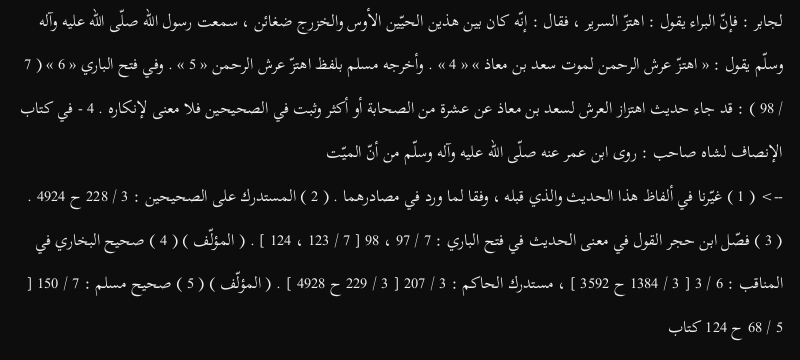لجابر : فإنّ البراء يقول : اهتزّ السرير ، فقال : إنّه كان بين هذين الحيّين الأوس والخزرج ضغائن ، سمعت رسول اللّه صلّى اللّه عليه وآله وسلّم يقول : « اهتزّ عرش الرحمن لموت سعد بن معاذ » « 4 » . وأخرجه مسلم بلفظ اهتزّ عرش الرحمن « 5 » . وفي فتح الباري « 6 » ( 7 / 98 ) : قد جاء حديث اهتزاز العرش لسعد بن معاذ عن عشرة من الصحابة أو أكثر وثبت في الصحيحين فلا معنى لإنكاره . 4 - في كتاب الإنصاف لشاه صاحب : روى ابن عمر عنه صلّى اللّه عليه وآله وسلّم من أنّ الميّت
--> ( 1 ) غيّرنا في ألفاظ هذا الحديث والذي قبله ، وفقا لما ورد في مصادرهما . ( 2 ) المستدرك على الصحيحين : 3 / 228 ح 4924 . ( 3 ) فصّل ابن حجر القول في معنى الحديث في فتح الباري : 7 / 97 ، 98 [ 7 / 123 ، 124 ] . ( المؤلّف ) ( 4 ) صحيح البخاري في المناقب : 6 / 3 [ 3 / 1384 ح 3592 ] ، مستدرك الحاكم : 3 / 207 [ 3 / 229 ح 4928 ] . ( المؤلّف ) ( 5 ) صحيح مسلم : 7 / 150 [ 5 / 68 ح 124 كتاب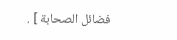فضائل الصحابة ] .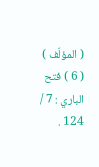( المؤلّف ) ( 6 ) فتح الباري : 7 / 124 .